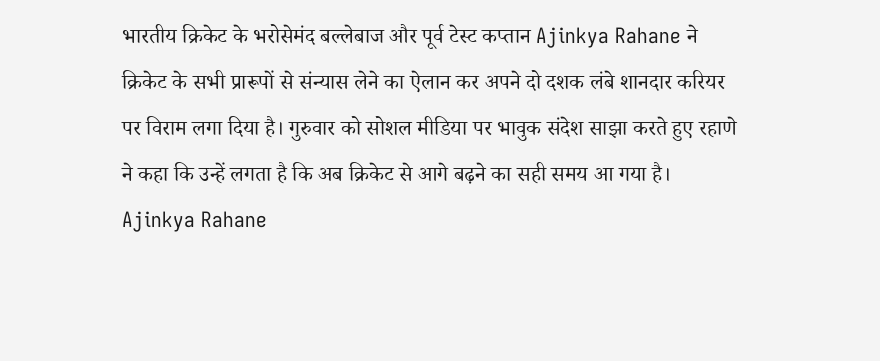भारतीय क्रिकेट के भरोसेमंद बल्लेबाज और पूर्व टेस्ट कप्तान Ajinkya Rahane ने क्रिकेट के सभी प्रारूपों से संन्यास लेने का ऐलान कर अपने दो दशक लंबे शानदार करियर पर विराम लगा दिया है। गुरुवार को सोशल मीडिया पर भावुक संदेश साझा करते हुए रहाणे ने कहा कि उन्हें लगता है कि अब क्रिकेट से आगे बढ़ने का सही समय आ गया है।
Ajinkya Rahane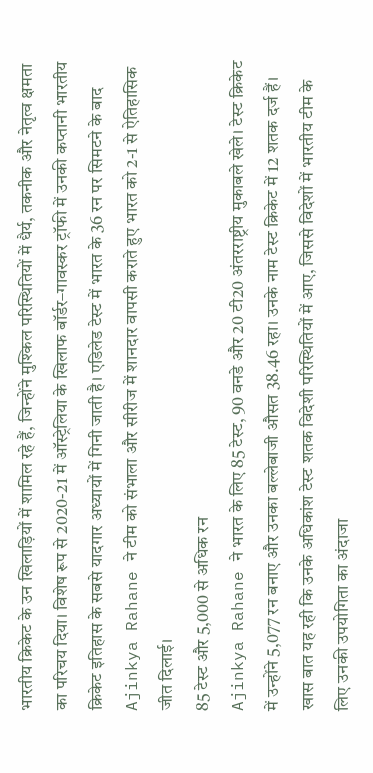भारतीय क्रिकेट के उन खिलाड़ियों में शामिल रहे हैं, जिन्होंने मुश्किल परिस्थितियों में धैर्य, तकनीक और नेतृत्व क्षमता का परिचय दिया। विशेष रूप से 2020-21 में ऑस्ट्रेलिया के खिलाफ बॉर्डर–गावस्कर ट्रॉफी में उनकी कप्तानी भारतीय क्रिकेट इतिहास के सबसे यादगार अध्यायों में गिनी जाती है। एडिलेड टेस्ट में भारत के 36 रन पर सिमटने के बाद Ajinkya Rahane ने टीम को संभाला और सीरीज में शानदार वापसी कराते हुए भारत को 2-1 से ऐतिहासिक जीत दिलाई।
85 टेस्ट और 5,000 से अधिक रन
Ajinkya Rahane ने भारत के लिए 85 टेस्ट, 90 वनडे और 20 टी20 अंतरराष्ट्रीय मुकाबले खेले। टेस्ट क्रिकेट में उन्होंने 5,077 रन बनाए और उनका बल्लेबाजी औसत 38.46 रहा। उनके नाम टेस्ट क्रिकेट में 12 शतक दर्ज हैं। खास बात यह रही कि उनके अधिकांश टेस्ट शतक विदेशी परिस्थितियों में आए, जिससे विदेशों में भारतीय टीम के लिए उनकी उपयोगिता का अंदाजा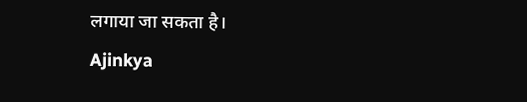लगाया जा सकता है।
Ajinkya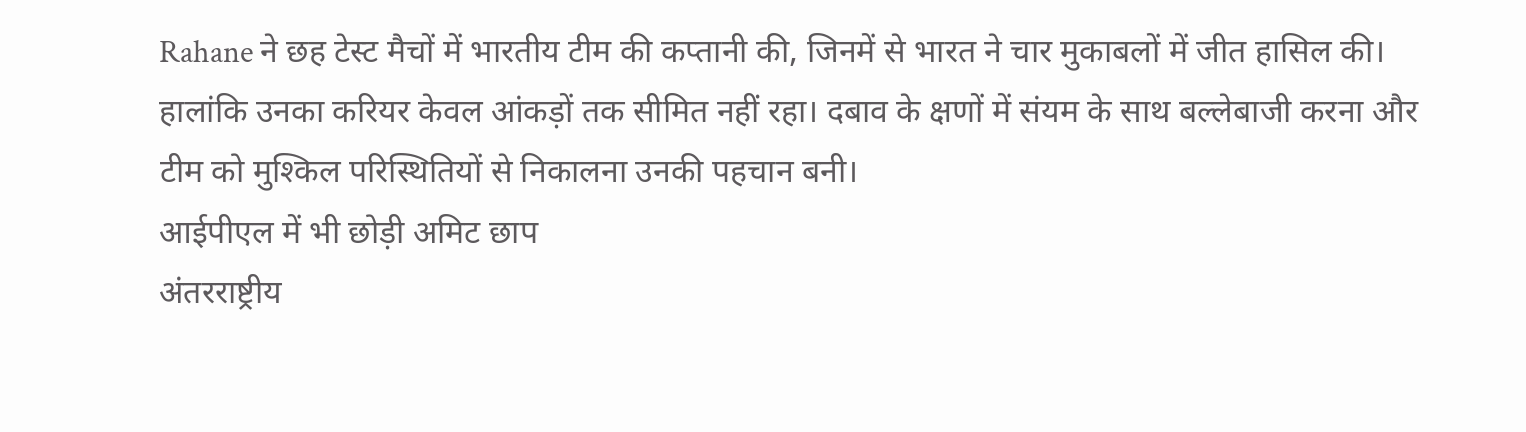Rahane ने छह टेस्ट मैचों में भारतीय टीम की कप्तानी की, जिनमें से भारत ने चार मुकाबलों में जीत हासिल की। हालांकि उनका करियर केवल आंकड़ों तक सीमित नहीं रहा। दबाव के क्षणों में संयम के साथ बल्लेबाजी करना और टीम को मुश्किल परिस्थितियों से निकालना उनकी पहचान बनी।
आईपीएल में भी छोड़ी अमिट छाप
अंतरराष्ट्रीय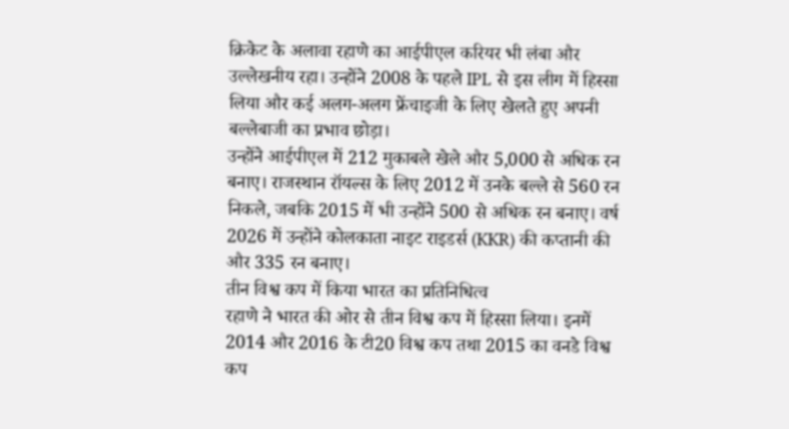क्रिकेट के अलावा रहाणे का आईपीएल करियर भी लंबा और उल्लेखनीय रहा। उन्होंने 2008 के पहले IPL से इस लीग में हिस्सा लिया और कई अलग-अलग फ्रेंचाइजी के लिए खेलते हुए अपनी बल्लेबाजी का प्रभाव छोड़ा।
उन्होंने आईपीएल में 212 मुकाबले खेले और 5,000 से अधिक रन बनाए। राजस्थान रॉयल्स के लिए 2012 में उनके बल्ले से 560 रन निकले, जबकि 2015 में भी उन्होंने 500 से अधिक रन बनाए। वर्ष 2026 में उन्होंने कोलकाता नाइट राइडर्स (KKR) की कप्तानी की और 335 रन बनाए।
तीन विश्व कप में किया भारत का प्रतिनिधित्व
रहाणे ने भारत की ओर से तीन विश्व कप में हिस्सा लिया। इनमें 2014 और 2016 के टी20 विश्व कप तथा 2015 का वनडे विश्व कप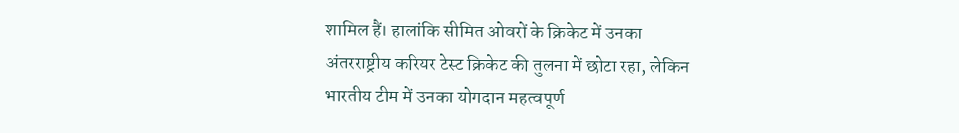शामिल हैं। हालांकि सीमित ओवरों के क्रिकेट में उनका अंतरराष्ट्रीय करियर टेस्ट क्रिकेट की तुलना में छोटा रहा, लेकिन भारतीय टीम में उनका योगदान महत्वपूर्ण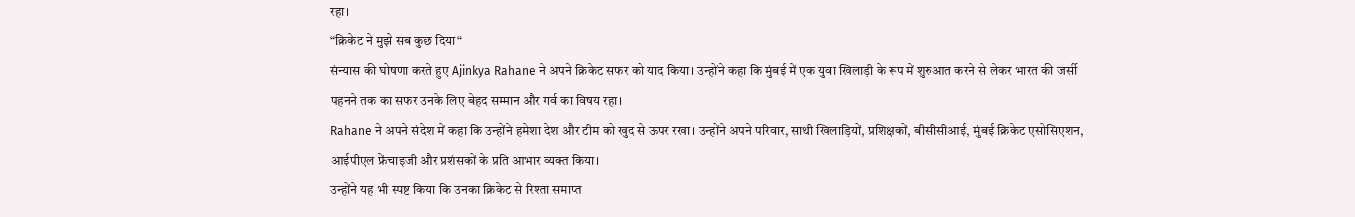रहा।
“क्रिकेट ने मुझे सब कुछ दिया“
संन्यास की घोषणा करते हुए Ajinkya Rahane ने अपने क्रिकेट सफर को याद किया। उन्होंने कहा कि मुंबई में एक युवा खिलाड़ी के रूप में शुरुआत करने से लेकर भारत की जर्सी पहनने तक का सफर उनके लिए बेहद सम्मान और गर्व का विषय रहा।
Rahane ने अपने संदेश में कहा कि उन्होंने हमेशा देश और टीम को खुद से ऊपर रखा। उन्होंने अपने परिवार, साथी खिलाड़ियों, प्रशिक्षकों, बीसीसीआई, मुंबई क्रिकेट एसोसिएशन, आईपीएल फ्रेंचाइजी और प्रशंसकों के प्रति आभार व्यक्त किया।
उन्होंने यह भी स्पष्ट किया कि उनका क्रिकेट से रिश्ता समाप्त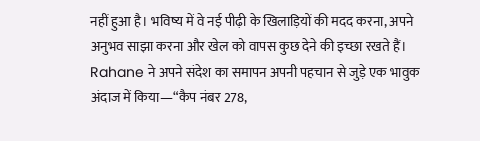नहीं हुआ है। भविष्य में वे नई पीढ़ी के खिलाड़ियों की मदद करना, अपने अनुभव साझा करना और खेल को वापस कुछ देने की इच्छा रखते हैं।
Rahane ने अपने संदेश का समापन अपनी पहचान से जुड़े एक भावुक अंदाज में किया—“कैप नंबर 278,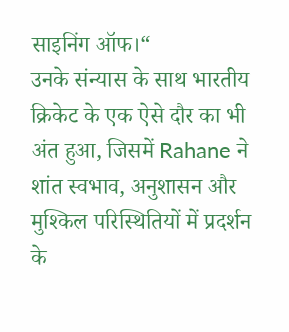साइनिंग ऑफ।“
उनके संन्यास के साथ भारतीय क्रिकेट के एक ऐसे दौर का भी अंत हुआ, जिसमें Rahane ने शांत स्वभाव, अनुशासन और मुश्किल परिस्थितियों में प्रदर्शन के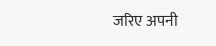जरिए अपनी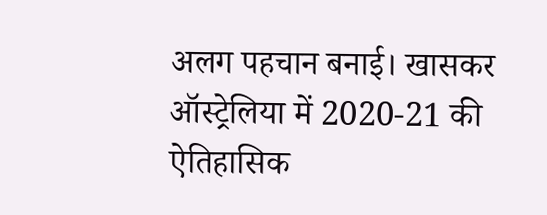अलग पहचान बनाई। खासकर ऑस्ट्रेलिया में 2020-21 की ऐतिहासिक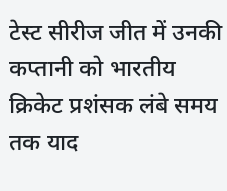टेस्ट सीरीज जीत में उनकी कप्तानी को भारतीय क्रिकेट प्रशंसक लंबे समय तक याद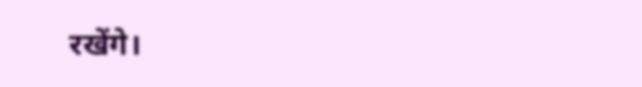रखेंगे।